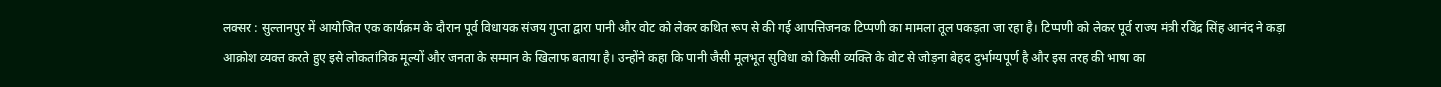लक्सर : सुल्तानपुर में आयोजित एक कार्यक्रम के दौरान पूर्व विधायक संजय गुप्ता द्वारा पानी और वोट को लेकर कथित रूप से की गई आपत्तिजनक टिप्पणी का मामला तूल पकड़ता जा रहा है। टिप्पणी को लेकर पूर्व राज्य मंत्री रविंद्र सिंह आनंद ने कड़ा आक्रोश व्यक्त करते हुए इसे लोकतांत्रिक मूल्यों और जनता के सम्मान के खिलाफ बताया है। उन्होंने कहा कि पानी जैसी मूलभूत सुविधा को किसी व्यक्ति के वोट से जोड़ना बेहद दुर्भाग्यपूर्ण है और इस तरह की भाषा का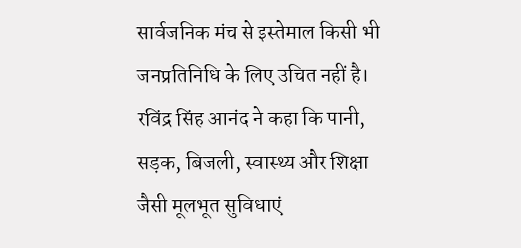सार्वजनिक मंच से इस्तेमाल किसी भी जनप्रतिनिधि के लिए उचित नहीं है।
रविंद्र सिंह आनंद ने कहा कि पानी, सड़क, बिजली, स्वास्थ्य और शिक्षा जैसी मूलभूत सुविधाएं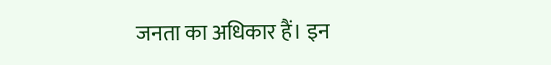जनता का अधिकार हैं। इन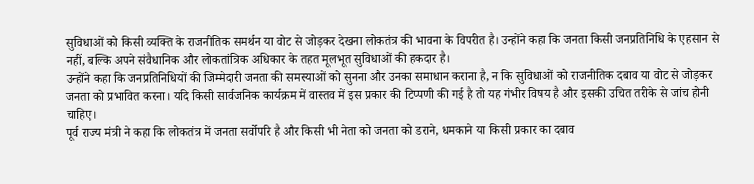सुविधाओं को किसी व्यक्ति के राजनीतिक समर्थन या वोट से जोड़कर देखना लोकतंत्र की भावना के विपरीत है। उन्होंने कहा कि जनता किसी जनप्रतिनिधि के एहसान से नहीं, बल्कि अपने संवैधानिक और लोकतांत्रिक अधिकार के तहत मूलभूत सुविधाओं की हकदार है।
उन्होंने कहा कि जनप्रतिनिधियों की जिम्मेदारी जनता की समस्याओं को सुनना और उनका समाधान कराना है, न कि सुविधाओं को राजनीतिक दबाव या वोट से जोड़कर जनता को प्रभावित करना। यदि किसी सार्वजनिक कार्यक्रम में वास्तव में इस प्रकार की टिप्पणी की गई है तो यह गंभीर विषय है और इसकी उचित तरीके से जांच होनी चाहिए।
पूर्व राज्य मंत्री ने कहा कि लोकतंत्र में जनता सर्वोपरि है और किसी भी नेता को जनता को डराने, धमकाने या किसी प्रकार का दबाव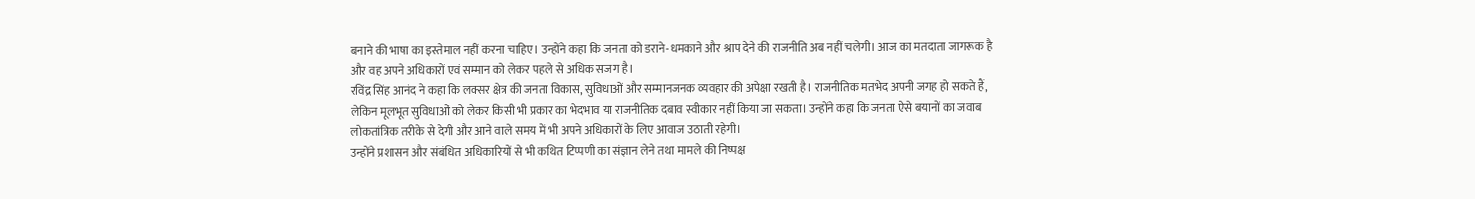बनाने की भाषा का इस्तेमाल नहीं करना चाहिए। उन्होंने कहा कि जनता को डराने-धमकाने और श्राप देने की राजनीति अब नहीं चलेगी। आज का मतदाता जागरूक है और वह अपने अधिकारों एवं सम्मान को लेकर पहले से अधिक सजग है।
रविंद्र सिंह आनंद ने कहा कि लक्सर क्षेत्र की जनता विकास, सुविधाओं और सम्मानजनक व्यवहार की अपेक्षा रखती है। राजनीतिक मतभेद अपनी जगह हो सकते हैं, लेकिन मूलभूत सुविधाओं को लेकर किसी भी प्रकार का भेदभाव या राजनीतिक दबाव स्वीकार नहीं किया जा सकता। उन्होंने कहा कि जनता ऐसे बयानों का जवाब लोकतांत्रिक तरीके से देगी और आने वाले समय में भी अपने अधिकारों के लिए आवाज उठाती रहेगी।
उन्होंने प्रशासन और संबंधित अधिकारियों से भी कथित टिप्पणी का संज्ञान लेने तथा मामले की निष्पक्ष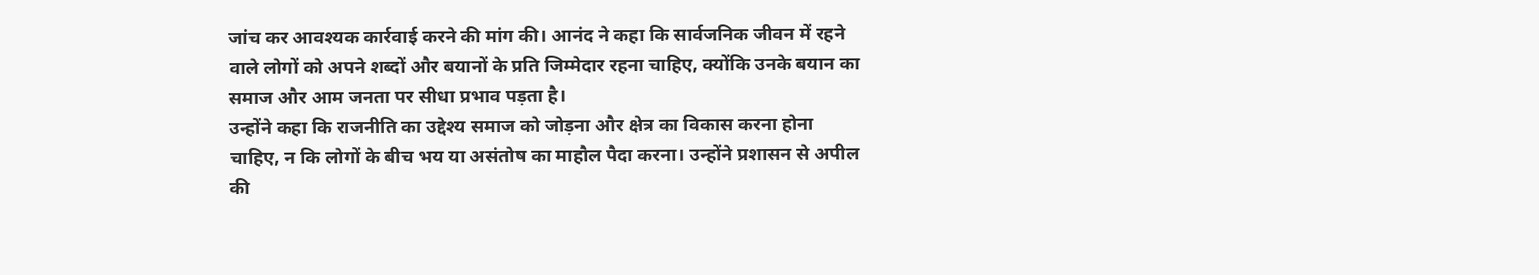जांच कर आवश्यक कार्रवाई करने की मांग की। आनंद ने कहा कि सार्वजनिक जीवन में रहने वाले लोगों को अपने शब्दों और बयानों के प्रति जिम्मेदार रहना चाहिए, क्योंकि उनके बयान का समाज और आम जनता पर सीधा प्रभाव पड़ता है।
उन्होंने कहा कि राजनीति का उद्देश्य समाज को जोड़ना और क्षेत्र का विकास करना होना चाहिए, न कि लोगों के बीच भय या असंतोष का माहौल पैदा करना। उन्होंने प्रशासन से अपील की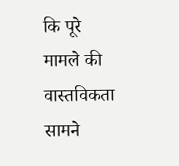कि पूरे मामले की वास्तविकता सामने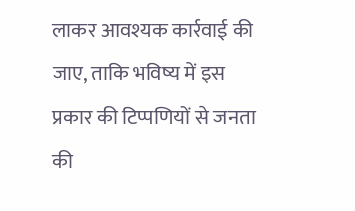लाकर आवश्यक कार्रवाई की जाए, ताकि भविष्य में इस प्रकार की टिप्पणियों से जनता की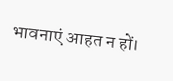भावनाएं आहत न हों।